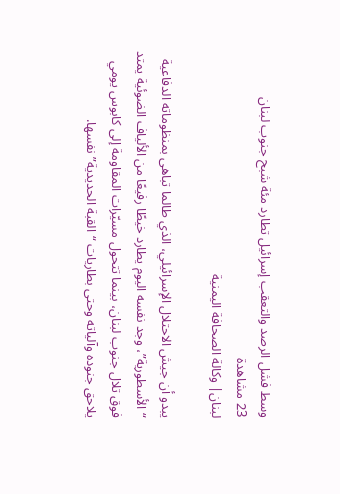وسط فشل الرصد والتعقب إسرائيل تطارد مئة شبح جنوب لبنان
23 مشاهدة
لبنان| وكالة الصحافة اليمنية

يبدو أن جيش الاحتلال الإسرائيلي، الذي طالما تباهى بمنظوماته الدفاعية “الأسطورية”، وجد نفسه اليوم يطارد خيطًا رفيعًا من الألياف الضوئية يمتد فوق تلال جنوب لبنان، بينما تتحول مسيّرات المقاومة إلى كابوس يومي يلاحق جنوده وآلياته وحتى بطاريات “القبة الحديدية” نفسها.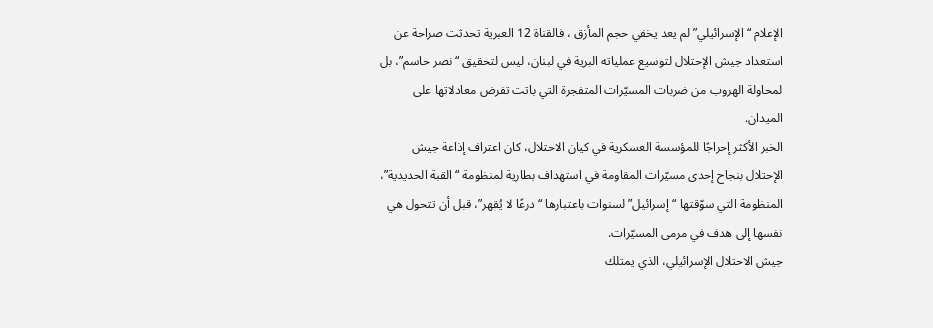الإعلام “الإسرائيلي” لم يعد يخفي حجم المأزق ، فالقناة 12 العبرية تحدثت صراحة عن استعداد جيش الإحتلال لتوسيع عملياته البرية في لبنان، ليس لتحقيق “نصر حاسم”، بل لمحاولة الهروب من ضربات المسيّرات المتفجرة التي باتت تفرض معادلاتها على الميدان.
الخبر الأكثر إحراجًا للمؤسسة العسكرية في كيان الاحتلال، كان اعتراف إذاعة جيش الإحتلال بنجاح إحدى مسيّرات المقاومة في استهداف بطارية لمنظومة “القبة الحديدية”، المنظومة التي سوّقتها “إسرائيل” لسنوات باعتبارها “درعًا لا يُقهر”، قبل أن تتحول هي نفسها إلى هدف في مرمى المسيّرات.
جيش الاحتلال الإسرائيلي، الذي يمتلك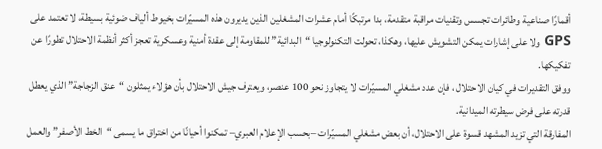أقمارًا صناعية وطائرات تجسس وتقنيات مراقبة متقدمة، بدا مرتبكًا أمام عشرات المشغلين الذين يديرون هذه المسيّرات بخيوط ألياف ضوئية بسيطة، لا تعتمد على GPS ولا على إشارات يمكن التشويش عليها، وهكذا، تحولت التكنولوجيا “البدائية” للمقاومة إلى عقدة أمنية وعسكرية تعجز أكثر أنظمة الاحتلال تطورًا عن تفكيكها.
ووفق التقديرات في كيان الاحتلال ، فإن عدد مشغلي المسيّرات لا يتجاوز نحو 100 عنصر، ويعترف جيش الاحتلال بأن هؤلاء يمثلون “عنق الزجاجة” الذي يعطل قدرته على فرض سيطرته الميدانية.
المفارقة التي تزيد المشهد قسوة على الاحتلال، أن بعض مشغلي المسيّرات –بحسب الإعلام العبري– تمكنوا أحيانًا من اختراق ما يسمى “الخط الأصفر” والعمل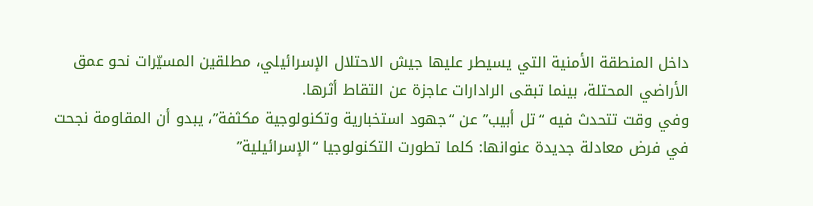داخل المنطقة الأمنية التي يسيطر عليها جيش الاحتلال الإسرائيلي، مطلقين المسيّرات نحو عمق الأراضي المحتلة، بينما تبقى الرادارات عاجزة عن التقاط أثرها.
وفي وقت تتحدث فيه “تل أبيب” عن “جهود استخبارية وتكنولوجية مكثفة”، يبدو أن المقاومة نجحت في فرض معادلة جديدة عنوانها: كلما تطورت التكنولوجيا “الإسرائيلية”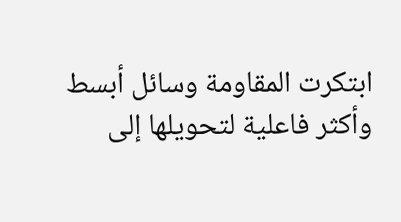ابتكرت المقاومة وسائل أبسط وأكثر فاعلية لتحويلها إلى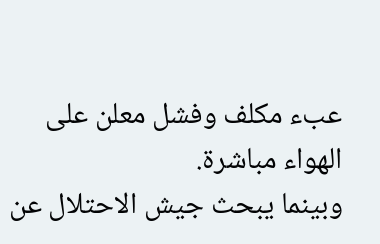عبء مكلف وفشل معلن على الهواء مباشرة.
وبينما يبحث جيش الاحتلال عن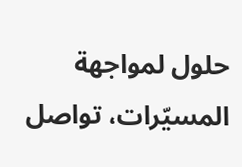حلول لمواجهة المسيّرات، تواصل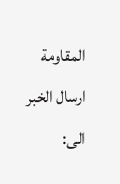المقاومة
ارسال الخبر الى: